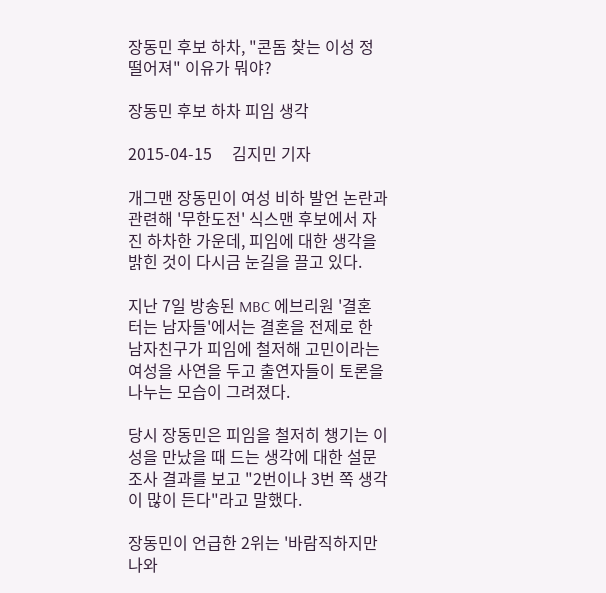장동민 후보 하차, "콘돔 찾는 이성 정떨어져" 이유가 뭐야?

장동민 후보 하차 피임 생각

2015-04-15     김지민 기자

개그맨 장동민이 여성 비하 발언 논란과 관련해 '무한도전' 식스맨 후보에서 자진 하차한 가운데, 피임에 대한 생각을 밝힌 것이 다시금 눈길을 끌고 있다.

지난 7일 방송된 MBC 에브리원 '결혼 터는 남자들'에서는 결혼을 전제로 한 남자친구가 피임에 철저해 고민이라는 여성을 사연을 두고 출연자들이 토론을 나누는 모습이 그려졌다.

당시 장동민은 피임을 철저히 챙기는 이성을 만났을 때 드는 생각에 대한 설문조사 결과를 보고 "2번이나 3번 쪽 생각이 많이 든다"라고 말했다.

장동민이 언급한 2위는 '바람직하지만 나와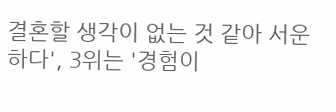결혼할 생각이 없는 것 같아 서운하다', 3위는 '경험이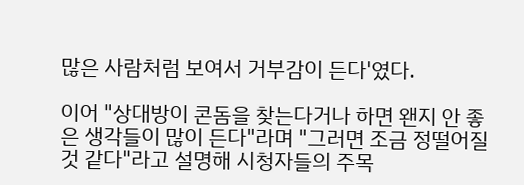많은 사람처럼 보여서 거부감이 든다'였다.

이어 "상대방이 콘돔을 찾는다거나 하면 왠지 안 좋은 생각들이 많이 든다"라며 "그러면 조금 정떨어질 것 같다"라고 설명해 시청자들의 주목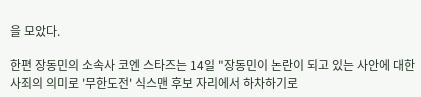을 모았다.

한편 장동민의 소속사 코엔 스타즈는 14일 "장동민이 논란이 되고 있는 사안에 대한 사죄의 의미로 '무한도전' 식스맨 후보 자리에서 하차하기로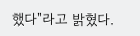했다"라고 밝혔다.